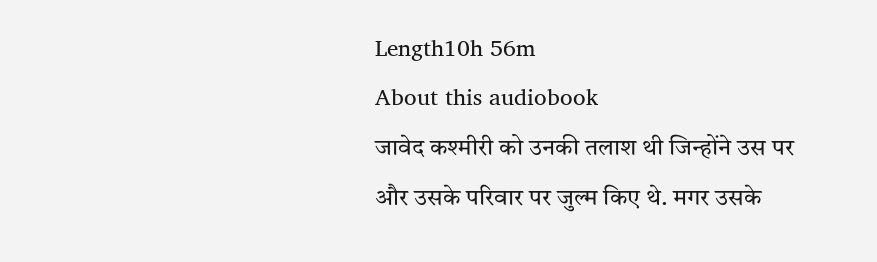Length10h 56m
About this audiobook
जावेद कश्मीरी को उनकी तलाश थी जिन्होंने उस पर और उसके परिवार पर जुल्म किए थे. मगर उसके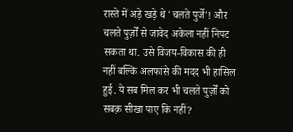रास्ते में अड़े खड़े थे 'चलते पुर्जे'! और चलते पुर्ज़ों से जावेद अकेला नहीं निपट सकता था. उसे विजय-विकास की ही नहीं बल्कि अलफांसे की मदद भी हासिल हुई. ये सब मिल कर भी चलते पुर्ज़ों को सबक़ सीखा पाए कि नहीं?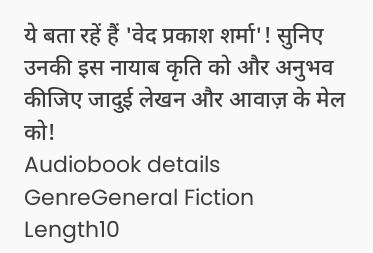ये बता रहें हैं 'वेद प्रकाश शर्मा'! सुनिए उनकी इस नायाब कृति को और अनुभव कीजिए जादुई लेखन और आवाज़ के मेल को!
Audiobook details
GenreGeneral Fiction
Length10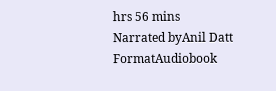hrs 56 mins
Narrated byAnil Datt
FormatAudiobook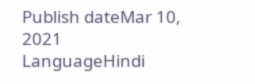Publish dateMar 10, 2021
LanguageHindi